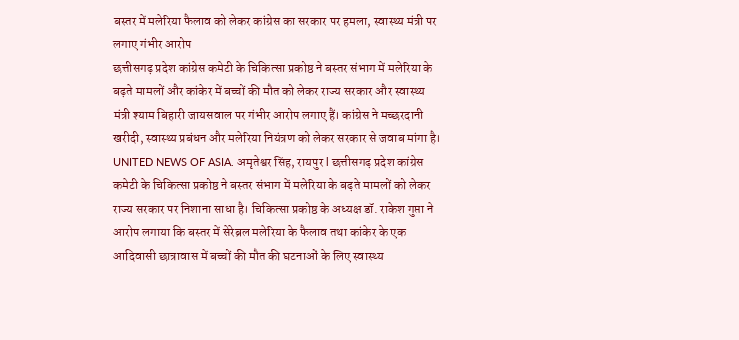बस्तर में मलेरिया फैलाव को लेकर कांग्रेस का सरकार पर हमला, स्वास्थ्य मंत्री पर लगाए गंभीर आरोप
छत्तीसगढ़ प्रदेश कांग्रेस कमेटी के चिकित्सा प्रकोष्ठ ने बस्तर संभाग में मलेरिया के बढ़ते मामलों और कांकेर में बच्चों की मौत को लेकर राज्य सरकार और स्वास्थ्य मंत्री श्याम बिहारी जायसवाल पर गंभीर आरोप लगाए हैं। कांग्रेस ने मच्छरदानी खरीदी, स्वास्थ्य प्रबंधन और मलेरिया नियंत्रण को लेकर सरकार से जवाब मांगा है।
UNITED NEWS OF ASIA. अमृतेश्वर सिंह, रायपुर l छत्तीसगढ़ प्रदेश कांग्रेस कमेटी के चिकित्सा प्रकोष्ठ ने बस्तर संभाग में मलेरिया के बढ़ते मामलों को लेकर राज्य सरकार पर निशाना साधा है। चिकित्सा प्रकोष्ठ के अध्यक्ष डॉ. राकेश गुप्ता ने आरोप लगाया कि बस्तर में सेरेब्रल मलेरिया के फैलाव तथा कांकेर के एक आदिवासी छात्रावास में बच्चों की मौत की घटनाओं के लिए स्वास्थ्य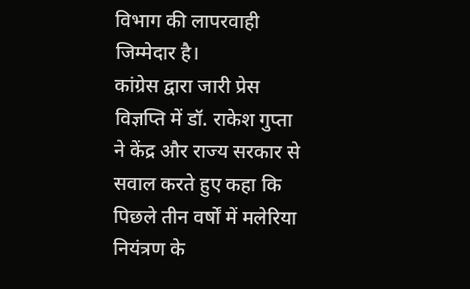विभाग की लापरवाही जिम्मेदार है।
कांग्रेस द्वारा जारी प्रेस विज्ञप्ति में डॉ. राकेश गुप्ता ने केंद्र और राज्य सरकार से सवाल करते हुए कहा कि पिछले तीन वर्षों में मलेरिया नियंत्रण के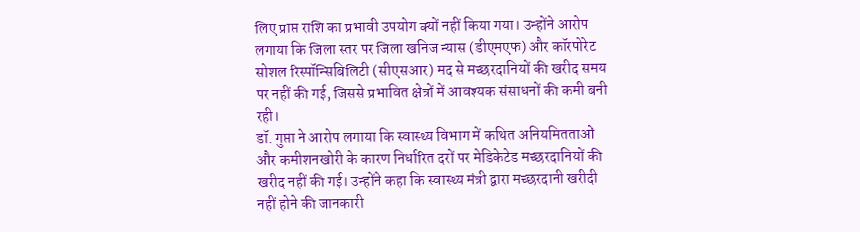लिए प्राप्त राशि का प्रभावी उपयोग क्यों नहीं किया गया। उन्होंने आरोप लगाया कि जिला स्तर पर जिला खनिज न्यास (डीएमएफ) और कॉरपोरेट सोशल रिस्पॉन्सिबिलिटी (सीएसआर) मद से मच्छरदानियों की खरीद समय पर नहीं की गई, जिससे प्रभावित क्षेत्रों में आवश्यक संसाधनों की कमी बनी रही।
डॉ. गुप्ता ने आरोप लगाया कि स्वास्थ्य विभाग में कथित अनियमितताओं और कमीशनखोरी के कारण निर्धारित दरों पर मेडिकेटेड मच्छरदानियों की खरीद नहीं की गई। उन्होंने कहा कि स्वास्थ्य मंत्री द्वारा मच्छरदानी खरीदी नहीं होने की जानकारी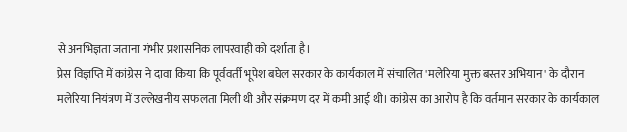से अनभिज्ञता जताना गंभीर प्रशासनिक लापरवाही को दर्शाता है।
प्रेस विज्ञप्ति में कांग्रेस ने दावा किया कि पूर्ववर्ती भूपेश बघेल सरकार के कार्यकाल में संचालित 'मलेरिया मुक्त बस्तर अभियान' के दौरान मलेरिया नियंत्रण में उल्लेखनीय सफलता मिली थी और संक्रमण दर में कमी आई थी। कांग्रेस का आरोप है कि वर्तमान सरकार के कार्यकाल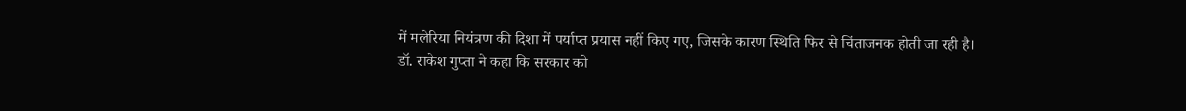में मलेरिया नियंत्रण की दिशा में पर्याप्त प्रयास नहीं किए गए, जिसके कारण स्थिति फिर से चिंताजनक होती जा रही है।
डॉ. राकेश गुप्ता ने कहा कि सरकार को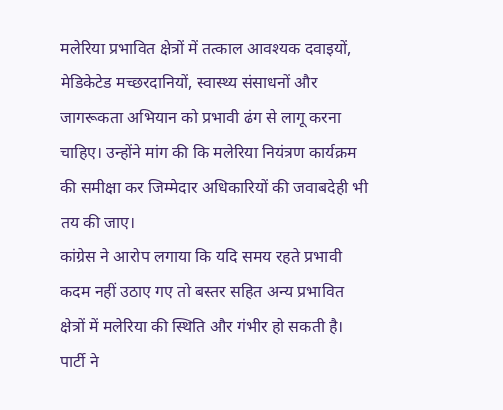मलेरिया प्रभावित क्षेत्रों में तत्काल आवश्यक दवाइयों, मेडिकेटेड मच्छरदानियों, स्वास्थ्य संसाधनों और जागरूकता अभियान को प्रभावी ढंग से लागू करना चाहिए। उन्होंने मांग की कि मलेरिया नियंत्रण कार्यक्रम की समीक्षा कर जिम्मेदार अधिकारियों की जवाबदेही भी तय की जाए।
कांग्रेस ने आरोप लगाया कि यदि समय रहते प्रभावी कदम नहीं उठाए गए तो बस्तर सहित अन्य प्रभावित क्षेत्रों में मलेरिया की स्थिति और गंभीर हो सकती है। पार्टी ने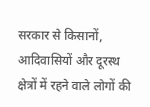सरकार से किसानों, आदिवासियों और दूरस्थ क्षेत्रों में रहने वाले लोगों की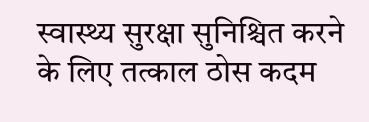स्वास्थ्य सुरक्षा सुनिश्चित करने के लिए तत्काल ठोस कदम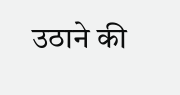उठाने की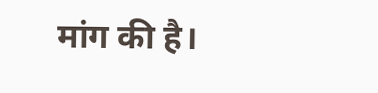मांग की है।